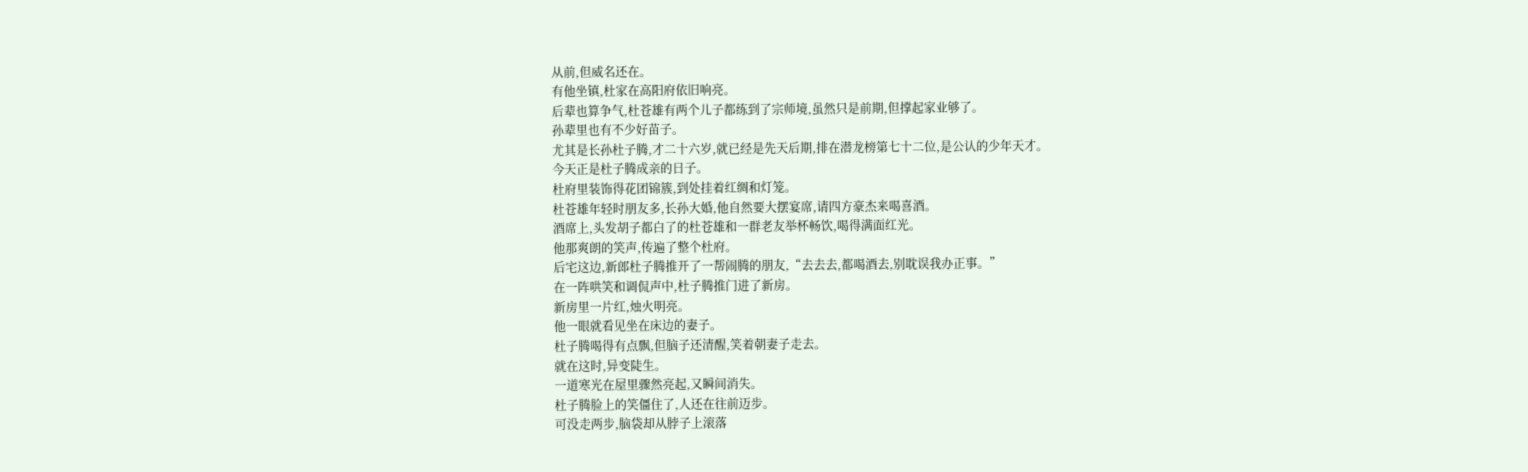从前,但威名还在。
有他坐镇,杜家在高阳府依旧响亮。
后辈也算争气,杜苍雄有两个儿子都练到了宗师境,虽然只是前期,但撑起家业够了。
孙辈里也有不少好苗子。
尤其是长孙杜子腾,才二十六岁,就已经是先天后期,排在潜龙榜第七十二位,是公认的少年天才。
今天正是杜子腾成亲的日子。
杜府里装饰得花团锦簇,到处挂着红绸和灯笼。
杜苍雄年轻时朋友多,长孙大婚,他自然要大摆宴席,请四方豪杰来喝喜酒。
酒席上,头发胡子都白了的杜苍雄和一群老友举杯畅饮,喝得满面红光。
他那爽朗的笑声,传遍了整个杜府。
后宅这边,新郎杜子腾推开了一帮闹腾的朋友,“去去去,都喝酒去,别耽误我办正事。”
在一阵哄笑和调侃声中,杜子腾推门进了新房。
新房里一片红,烛火明亮。
他一眼就看见坐在床边的妻子。
杜子腾喝得有点飘,但脑子还清醒,笑着朝妻子走去。
就在这时,异变陡生。
一道寒光在屋里骤然亮起,又瞬间消失。
杜子腾脸上的笑僵住了,人还在往前迈步。
可没走两步,脑袋却从脖子上滚落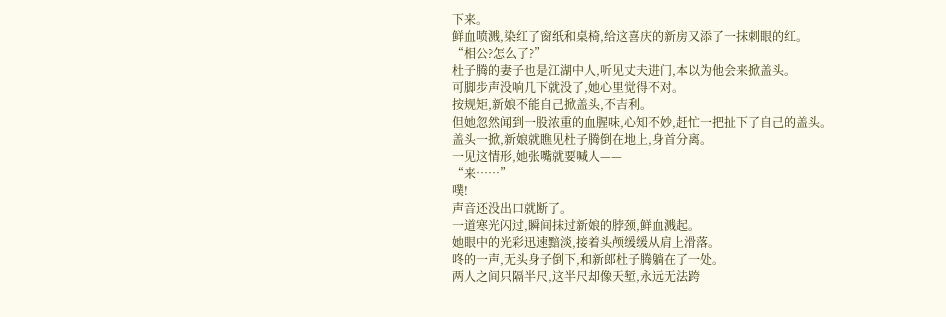下来。
鲜血喷溅,染红了窗纸和桌椅,给这喜庆的新房又添了一抹刺眼的红。
“相公?怎么了?”
杜子腾的妻子也是江湖中人,听见丈夫进门,本以为他会来掀盖头。
可脚步声没响几下就没了,她心里觉得不对。
按规矩,新娘不能自己掀盖头,不吉利。
但她忽然闻到一股浓重的血腥味,心知不妙,赶忙一把扯下了自己的盖头。
盖头一掀,新娘就瞧见杜子腾倒在地上,身首分离。
一见这情形,她张嘴就要喊人——
“来……”
噗!
声音还没出口就断了。
一道寒光闪过,瞬间抹过新娘的脖颈,鲜血溅起。
她眼中的光彩迅速黯淡,接着头颅缓缓从肩上滑落。
咚的一声,无头身子倒下,和新郎杜子腾躺在了一处。
两人之间只隔半尺,这半尺却像天堑,永远无法跨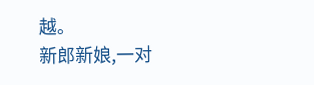越。
新郎新娘,一对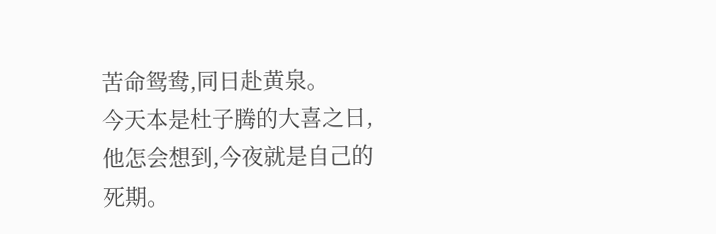苦命鸳鸯,同日赴黄泉。
今天本是杜子腾的大喜之日,他怎会想到,今夜就是自己的死期。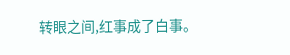转眼之间,红事成了白事。